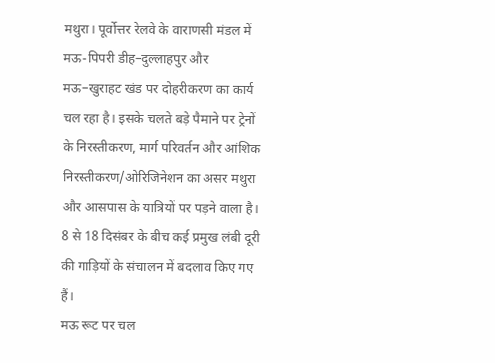मथुरा। पूर्वोत्तर रेलवे के वाराणसी मंडल में मऊ-पिपरी डीह–दुल्लाहपुर और मऊ–खुराहट खंड पर दोहरीकरण का कार्य चल रहा है। इसके चलते बड़े पैमाने पर ट्रेनों के निरस्तीकरण, मार्ग परिवर्तन और आंशिक निरस्तीकरण/ओरिजिनेशन का असर मथुरा और आसपास के यात्रियों पर पड़ने वाला है। 8 से 18 दिसंबर के बीच कई प्रमुख लंबी दूरी की गाड़ियों के संचालन में बदलाव किए गए हैं।
मऊ रूट पर चल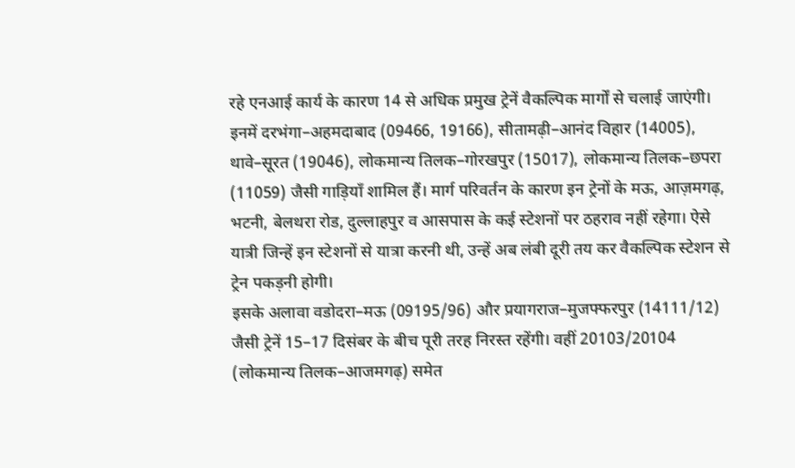रहे एनआई कार्य के कारण 14 से अधिक प्रमुख ट्रेनें वैकल्पिक मार्गों से चलाई जाएंगी। इनमें दरभंगा–अहमदाबाद (09466, 19166), सीतामढ़ी–आनंद विहार (14005), थावे–सूरत (19046), लोकमान्य तिलक–गोरखपुर (15017), लोकमान्य तिलक–छपरा (11059) जैसी गाड़ियाँ शामिल हैं। मार्ग परिवर्तन के कारण इन ट्रेनों के मऊ, आज़मगढ़, भटनी, बेलथरा रोड, दुल्लाहपुर व आसपास के कई स्टेशनों पर ठहराव नहीं रहेगा। ऐसे यात्री जिन्हें इन स्टेशनों से यात्रा करनी थी, उन्हें अब लंबी दूरी तय कर वैकल्पिक स्टेशन से ट्रेन पकड़नी होगी।
इसके अलावा वडोदरा–मऊ (09195/96) और प्रयागराज–मुजफ्फरपुर (14111/12) जैसी ट्रेनें 15–17 दिसंबर के बीच पूरी तरह निरस्त रहेंगी। वहीं 20103/20104 (लोकमान्य तिलक–आजमगढ़) समेत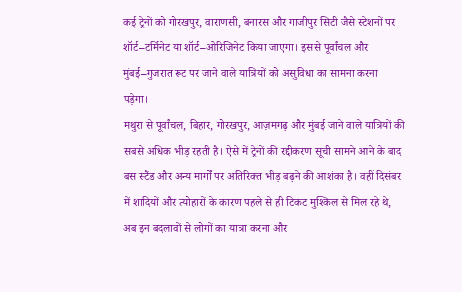कई ट्रेनों को गोरखपुर, वाराणसी, बनारस और गाजीपुर सिटी जैसे स्टेशनों पर शॉर्ट–टर्मिनेट या शॉर्ट–ओरिजिनेट किया जाएगा। इससे पूर्वांचल और मुंबई–गुजरात रूट पर जाने वाले यात्रियों को असुविधा का सामना करना पड़ेगा।
मथुरा से पूर्वांचल, बिहार, गोरखपुर, आज़मगढ़ और मुंबई जाने वाले यात्रियों की सबसे अधिक भीड़ रहती है। ऐसे में ट्रेनों की रद्दीकरण सूची सामने आने के बाद बस स्टैंड और अन्य मार्गों पर अतिरिक्त भीड़ बढ़ने की आशंका है। वहीं दिसंबर में शादियों और त्योहारों के कारण पहले से ही टिकट मुश्किल से मिल रहे थे, अब इन बदलावों से लोगों का यात्रा करना और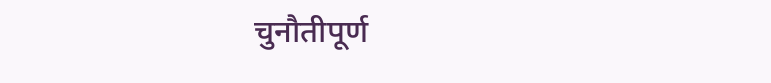चुनौतीपूर्ण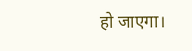हो जाएगा।